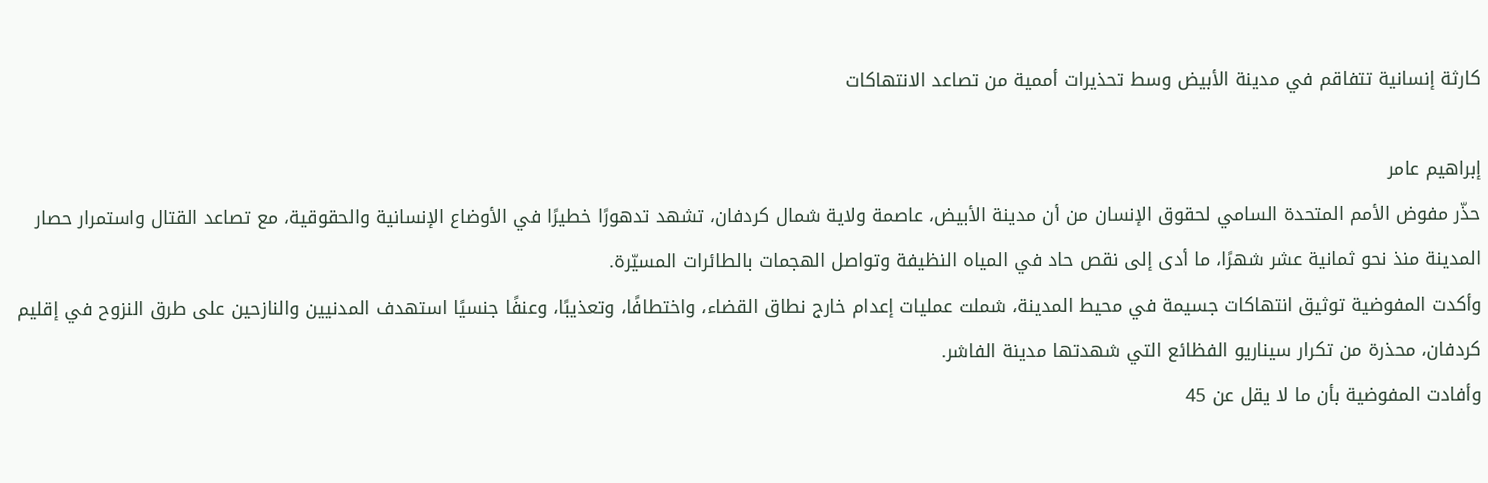كارثة إنسانية تتفاقم في مدينة الأبيض وسط تحذيرات أممية من تصاعد الانتهاكات

إبراهيم عامر
حذّر مفوض الأمم المتحدة السامي لحقوق الإنسان من أن مدينة الأبيض، عاصمة ولاية شمال كردفان، تشهد تدهورًا خطيرًا في الأوضاع الإنسانية والحقوقية، مع تصاعد القتال واستمرار حصار المدينة منذ نحو ثمانية عشر شهرًا، ما أدى إلى نقص حاد في المياه النظيفة وتواصل الهجمات بالطائرات المسيّرة.
وأكدت المفوضية توثيق انتهاكات جسيمة في محيط المدينة، شملت عمليات إعدام خارج نطاق القضاء، واختطافًا، وتعذيبًا، وعنفًا جنسيًا استهدف المدنيين والنازحين على طرق النزوح في إقليم كردفان، محذرة من تكرار سيناريو الفظائع التي شهدتها مدينة الفاشر.
وأفادت المفوضية بأن ما لا يقل عن 45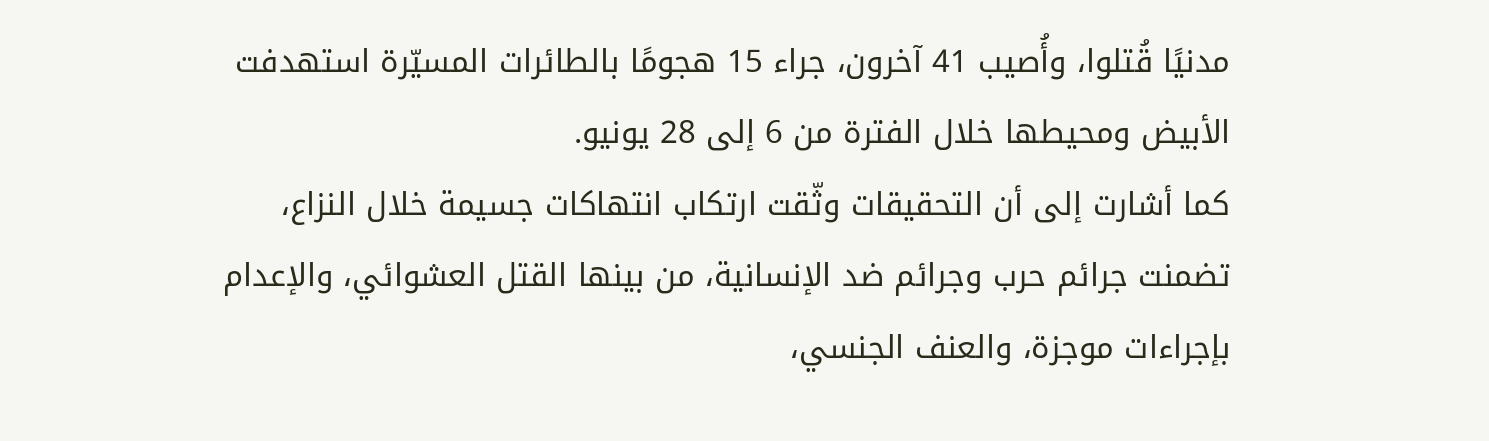مدنيًا قُتلوا، وأُصيب 41 آخرون، جراء 15 هجومًا بالطائرات المسيّرة استهدفت الأبيض ومحيطها خلال الفترة من 6 إلى 28 يونيو.
كما أشارت إلى أن التحقيقات وثّقت ارتكاب انتهاكات جسيمة خلال النزاع، تضمنت جرائم حرب وجرائم ضد الإنسانية، من بينها القتل العشوائي، والإعدام بإجراءات موجزة، والعنف الجنسي،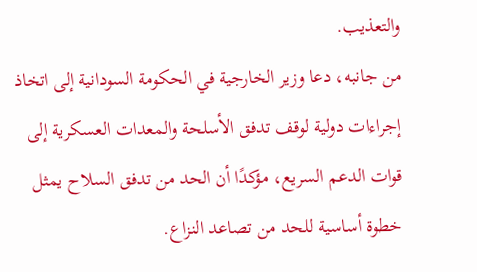والتعذيب.
من جانبه، دعا وزير الخارجية في الحكومة السودانية إلى اتخاذ إجراءات دولية لوقف تدفق الأسلحة والمعدات العسكرية إلى قوات الدعم السريع، مؤكدًا أن الحد من تدفق السلاح يمثل خطوة أساسية للحد من تصاعد النزاع.